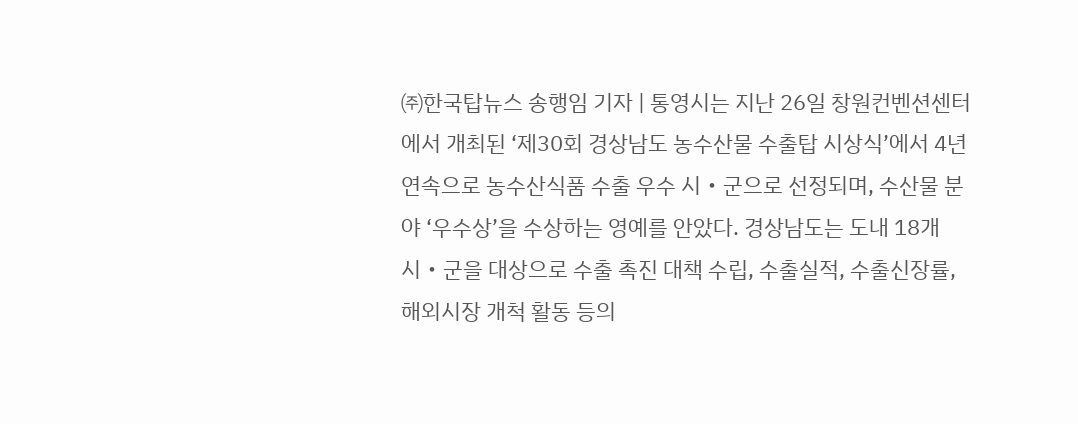㈜한국탑뉴스 송행임 기자 | 통영시는 지난 26일 창원컨벤션센터에서 개최된 ‘제30회 경상남도 농수산물 수출탑 시상식’에서 4년 연속으로 농수산식품 수출 우수 시‧군으로 선정되며, 수산물 분야 ‘우수상’을 수상하는 영예를 안았다. 경상남도는 도내 18개 시‧군을 대상으로 수출 촉진 대책 수립, 수출실적, 수출신장률, 해외시장 개척 활동 등의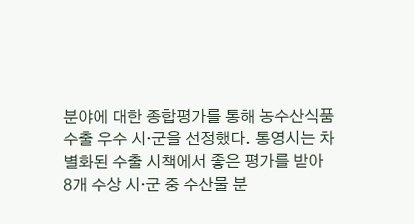분야에 대한 종합평가를 통해 농수산식품 수출 우수 시‧군을 선정했다. 통영시는 차별화된 수출 시책에서 좋은 평가를 받아 8개 수상 시‧군 중 수산물 분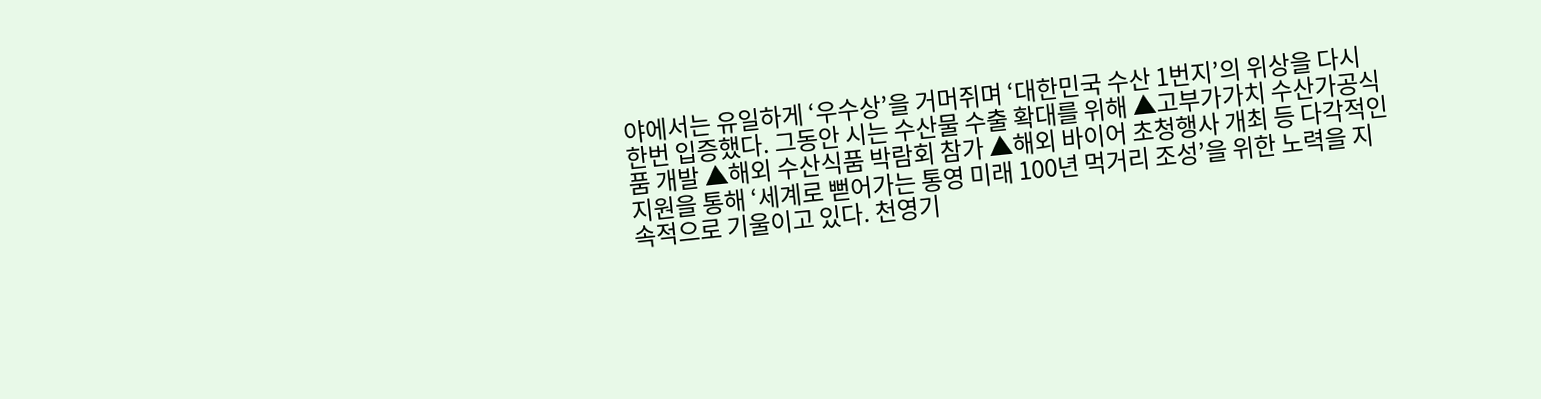야에서는 유일하게 ‘우수상’을 거머쥐며 ‘대한민국 수산 1번지’의 위상을 다시 한번 입증했다. 그동안 시는 수산물 수출 확대를 위해 ▲고부가가치 수산가공식품 개발 ▲해외 수산식품 박람회 참가 ▲해외 바이어 초청행사 개최 등 다각적인 지원을 통해 ‘세계로 뻗어가는 통영 미래 100년 먹거리 조성’을 위한 노력을 지속적으로 기울이고 있다. 천영기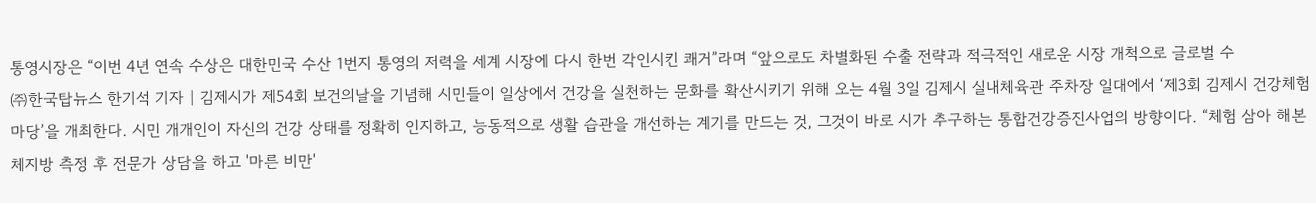통영시장은 “이번 4년 연속 수상은 대한민국 수산 1번지 통영의 저력을 세계 시장에 다시 한번 각인시킨 쾌거”라며 “앞으로도 차별화된 수출 전략과 적극적인 새로운 시장 개척으로 글로벌 수
㈜한국탑뉴스 한기석 기자 | 김제시가 제54회 보건의날을 기념해 시민들이 일상에서 건강을 실천하는 문화를 확산시키기 위해 오는 4월 3일 김제시 실내체육관 주차장 일대에서 ‘제3회 김제시 건강체험마당’을 개최한다. 시민 개개인이 자신의 건강 상태를 정확히 인지하고, 능동적으로 생활 습관을 개선하는 계기를 만드는 것, 그것이 바로 시가 추구하는 통합건강증진사업의 방향이다. “체험 삼아 해본 체지방 측정 후 전문가 상담을 하고 '마른 비만'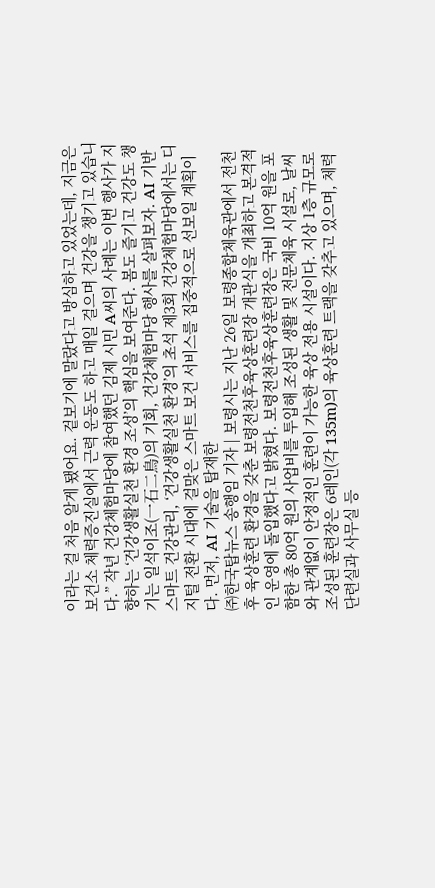이라는 걸 처음 알게 됐어요. 겉보기에 말랐다고 방심하고 있었는데, 지금은 보건소 체력증진실에서 근력 운동도 하고 매일 걸으며 건강을 챙기고 있습니다.” 작년 건강체험마당에 참여했던 김제 시민 A씨의 사례는 이번 행사가 지향하는 ‘건강생활실천 환경 조성’의 핵심을 보여준다. 봄도 즐기고 건강도 챙기는 일석이조(一石二鳥)의 기회, 건강체험마당 행사를 살펴보자. AI 기반 스마트 건강관리, ‘건강생활실천 환경’의 초석 제3회 건강체험마당에서는 디지털 전환 시대에 걸맞은 스마트 보건 서비스를 집중적으로 선보일 계획이다. 먼저, AI 기술을 탑재한
㈜한국탑뉴스 송행임 기자 | 보령시는 지난 26일 보령종합체육관에서 전천후 육상훈련 환경을 갖춘 보령전천후육상훈련장 개관식을 개최하고 본격적인 운영에 돌입했다고 밝혔다. 보령전천후육상훈련장은 국비 10억 원을 포함한 총 80억 원의 사업비를 투입해 조성된 생활 및 전문체육 시설로, 날씨와 관계없이 안정적인 훈련이 가능한 육상 전용 시설이다. 지상 1층 규모로 조성된 훈련장은 6레인(각 135m)의 육상훈련 트랙을 갖추고 있으며, 체력단련실과 사무실 등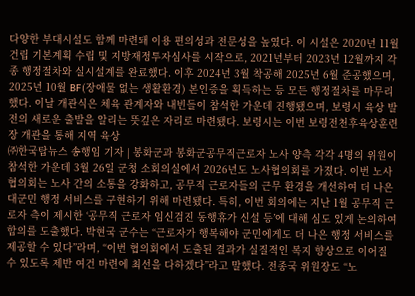다양한 부대시설도 함께 마련돼 이용 편의성과 전문성을 높였다. 이 시설은 2020년 11월 건립 기본계획 수립 및 지방재정투자심사를 시작으로, 2021년부터 2023년 12월까지 각종 행정절차와 실시설계를 완료했다. 이후 2024년 3월 착공해 2025년 6월 준공했으며, 2025년 10월 BF(장애물 없는 생활환경) 본인증을 획득하는 등 모든 행정절차를 마무리했다. 이날 개관식은 체육 관계자와 내빈들이 참석한 가운데 진행됐으며, 보령시 육상 발전의 새로운 출발을 알리는 뜻깊은 자리로 마련됐다. 보령시는 이번 보령전천후육상훈련장 개관을 통해 지역 육상
㈜한국탑뉴스 송행임 기자 | 봉화군과 봉화군공무직근로자 노사 양측 각각 4명의 위원이 참석한 가운데 3월 26일 군청 소회의실에서 2026년도 노사협의회를 가졌다. 이번 노사협의회는 노사 간의 소통을 강화하고, 공무직 근로자들의 근무 환경을 개선하여 더 나은 대군민 행정 서비스를 구현하기 위해 마련됐다. 특히, 이번 회의에는 지난 1월 공무직 근로자 측이 제시한 ‘공무직 근로자 임신검진 동행휴가 신설 등’에 대해 심도 있게 논의하여 합의를 도출했다. 박현국 군수는 “근로자가 행복해야 군민에게도 더 나은 행정 서비스를 제공할 수 있다”라며, “이번 협의회에서 도출된 결과가 실질적인 복지 향상으로 이어질 수 있도록 제반 여건 마련에 최선을 다하겠다”라고 말했다. 전종국 위원장도 “노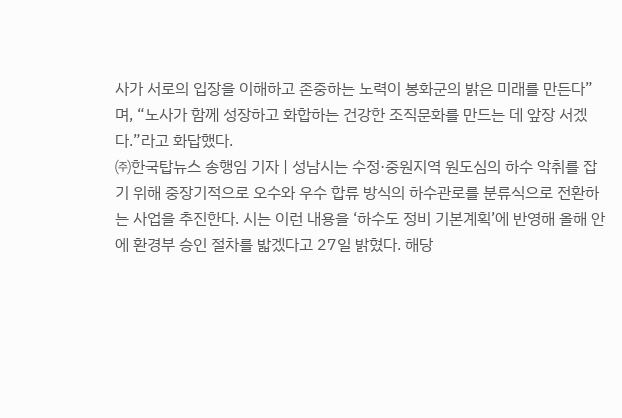사가 서로의 입장을 이해하고 존중하는 노력이 봉화군의 밝은 미래를 만든다”며, “노사가 함께 성장하고 화합하는 건강한 조직문화를 만드는 데 앞장 서겠다.”라고 화답했다.
㈜한국탑뉴스 송행임 기자 | 성남시는 수정·중원지역 원도심의 하수 악취를 잡기 위해 중장기적으로 오수와 우수 합류 방식의 하수관로를 분류식으로 전환하는 사업을 추진한다. 시는 이런 내용을 ‘하수도 정비 기본계획’에 반영해 올해 안에 환경부 승인 절차를 밟겠다고 27일 밝혔다. 해당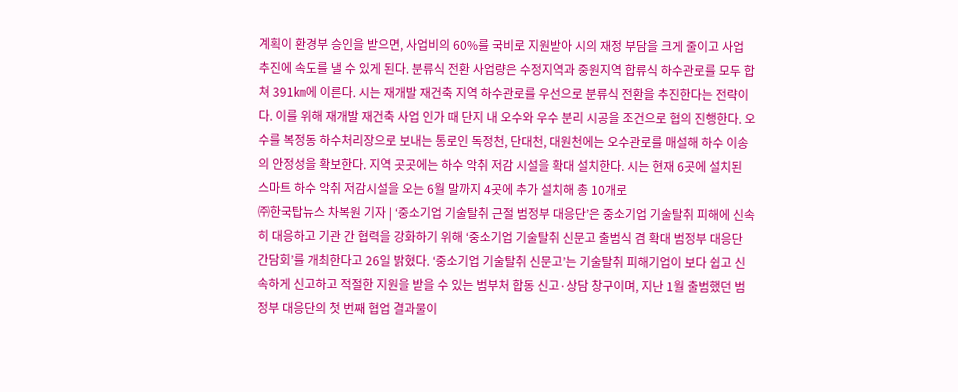계획이 환경부 승인을 받으면, 사업비의 60%를 국비로 지원받아 시의 재정 부담을 크게 줄이고 사업 추진에 속도를 낼 수 있게 된다. 분류식 전환 사업량은 수정지역과 중원지역 합류식 하수관로를 모두 합쳐 391㎞에 이른다. 시는 재개발 재건축 지역 하수관로를 우선으로 분류식 전환을 추진한다는 전략이다. 이를 위해 재개발 재건축 사업 인가 때 단지 내 오수와 우수 분리 시공을 조건으로 협의 진행한다. 오수를 복정동 하수처리장으로 보내는 통로인 독정천, 단대천, 대원천에는 오수관로를 매설해 하수 이송의 안정성을 확보한다. 지역 곳곳에는 하수 악취 저감 시설을 확대 설치한다. 시는 현재 6곳에 설치된 스마트 하수 악취 저감시설을 오는 6월 말까지 4곳에 추가 설치해 총 10개로
㈜한국탑뉴스 차복원 기자 | ‘중소기업 기술탈취 근절 범정부 대응단’은 중소기업 기술탈취 피해에 신속히 대응하고 기관 간 협력을 강화하기 위해 ‘중소기업 기술탈취 신문고 출범식 겸 확대 범정부 대응단 간담회’를 개최한다고 26일 밝혔다. ‘중소기업 기술탈취 신문고’는 기술탈취 피해기업이 보다 쉽고 신속하게 신고하고 적절한 지원을 받을 수 있는 범부처 합동 신고·상담 창구이며, 지난 1월 출범했던 범정부 대응단의 첫 번째 협업 결과물이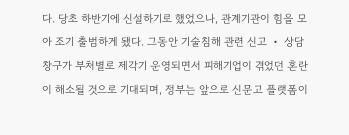다. 당초 하반기에 신설하기로 했었으나, 관계기관이 힘을 모아 조기 출범하게 됐다. 그동안 기술침해 관련 신고 ‧ 상담 창구가 부처별로 제각기 운영되면서 피해기업이 겪었던 혼란이 해소될 것으로 기대되며, 정부는 앞으로 신문고 플랫폼이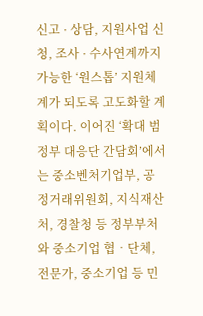신고 · 상담, 지원사업 신청, 조사 · 수사연계까지 가능한 ‘원스톱’ 지원체계가 되도록 고도화할 계획이다. 이어진 ‘확대 범정부 대응단 간담회’에서는 중소벤처기업부, 공정거래위원회, 지식재산처, 경찰청 등 정부부처와 중소기업 협‧단체, 전문가, 중소기업 등 민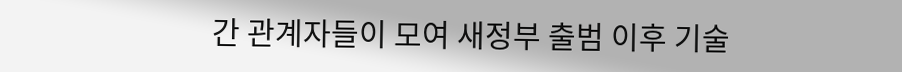간 관계자들이 모여 새정부 출범 이후 기술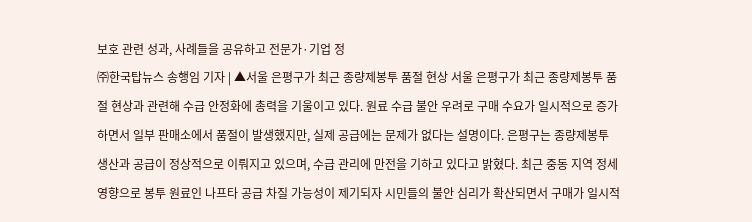보호 관련 성과, 사례들을 공유하고 전문가·기업 정
㈜한국탑뉴스 송행임 기자 | ▲서울 은평구가 최근 종량제봉투 품절 현상 서울 은평구가 최근 종량제봉투 품절 현상과 관련해 수급 안정화에 총력을 기울이고 있다. 원료 수급 불안 우려로 구매 수요가 일시적으로 증가하면서 일부 판매소에서 품절이 발생했지만, 실제 공급에는 문제가 없다는 설명이다. 은평구는 종량제봉투 생산과 공급이 정상적으로 이뤄지고 있으며, 수급 관리에 만전을 기하고 있다고 밝혔다. 최근 중동 지역 정세 영향으로 봉투 원료인 나프타 공급 차질 가능성이 제기되자 시민들의 불안 심리가 확산되면서 구매가 일시적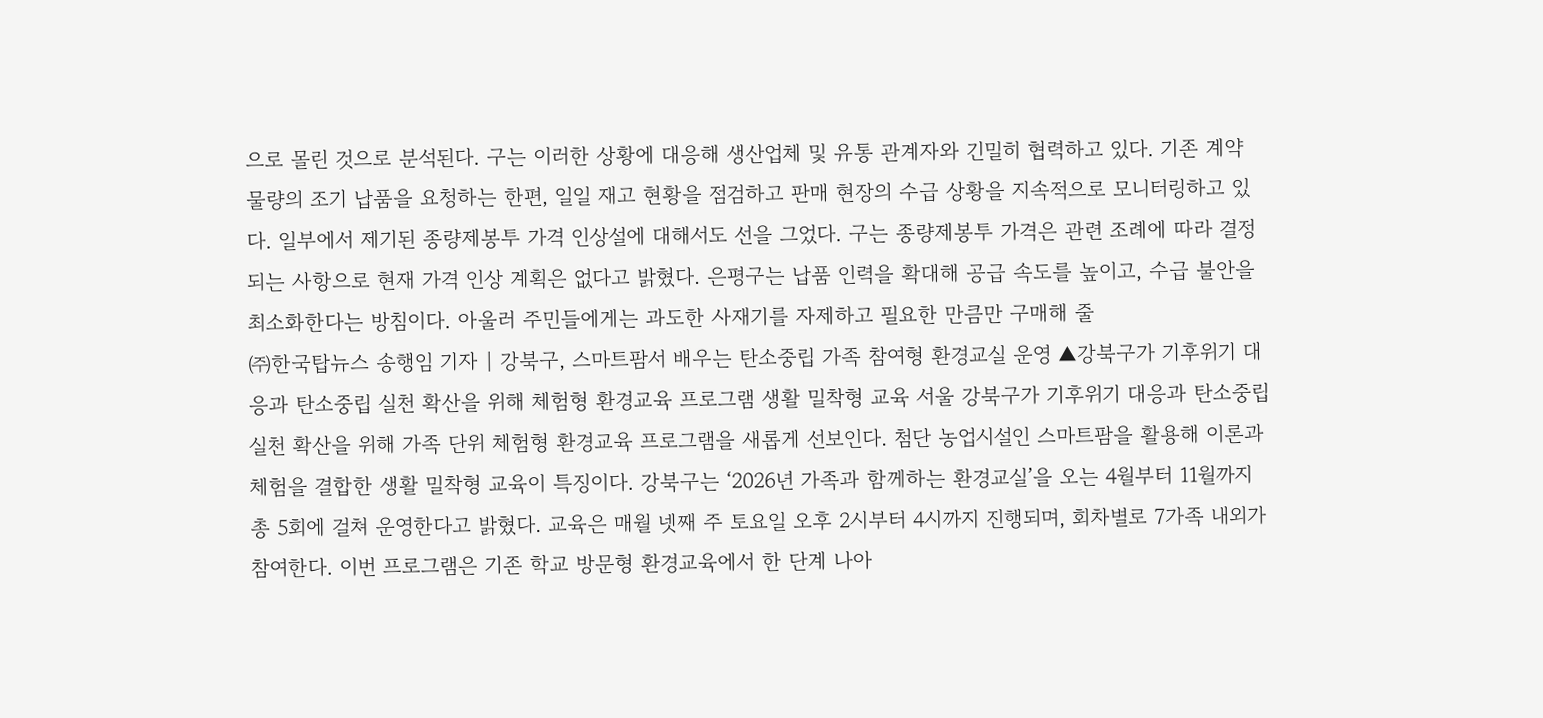으로 몰린 것으로 분석된다. 구는 이러한 상황에 대응해 생산업체 및 유통 관계자와 긴밀히 협력하고 있다. 기존 계약 물량의 조기 납품을 요청하는 한편, 일일 재고 현황을 점검하고 판매 현장의 수급 상황을 지속적으로 모니터링하고 있다. 일부에서 제기된 종량제봉투 가격 인상설에 대해서도 선을 그었다. 구는 종량제봉투 가격은 관련 조례에 따라 결정되는 사항으로 현재 가격 인상 계획은 없다고 밝혔다. 은평구는 납품 인력을 확대해 공급 속도를 높이고, 수급 불안을 최소화한다는 방침이다. 아울러 주민들에게는 과도한 사재기를 자제하고 필요한 만큼만 구매해 줄
㈜한국탑뉴스 송행임 기자 | 강북구, 스마트팜서 배우는 탄소중립 가족 참여형 환경교실 운영 ▲강북구가 기후위기 대응과 탄소중립 실천 확산을 위해 체험형 환경교육 프로그램 생활 밀착형 교육 서울 강북구가 기후위기 대응과 탄소중립 실천 확산을 위해 가족 단위 체험형 환경교육 프로그램을 새롭게 선보인다. 첨단 농업시설인 스마트팜을 활용해 이론과 체험을 결합한 생활 밀착형 교육이 특징이다. 강북구는 ‘2026년 가족과 함께하는 환경교실’을 오는 4월부터 11월까지 총 5회에 걸쳐 운영한다고 밝혔다. 교육은 매월 넷째 주 토요일 오후 2시부터 4시까지 진행되며, 회차별로 7가족 내외가 참여한다. 이번 프로그램은 기존 학교 방문형 환경교육에서 한 단계 나아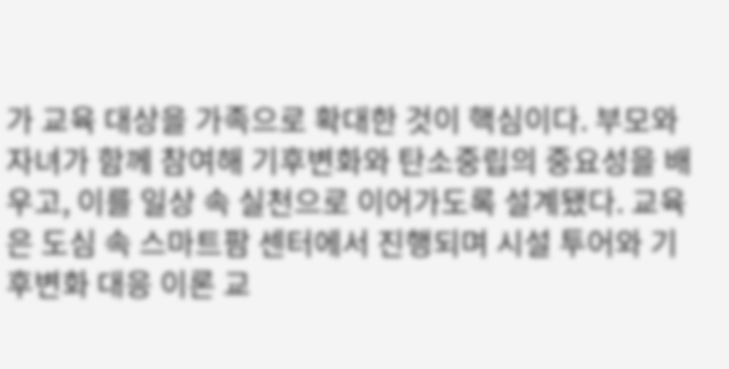가 교육 대상을 가족으로 확대한 것이 핵심이다. 부모와 자녀가 함께 참여해 기후변화와 탄소중립의 중요성을 배우고, 이를 일상 속 실천으로 이어가도록 설계됐다. 교육은 도심 속 스마트팜 센터에서 진행되며 시설 투어와 기후변화 대응 이론 교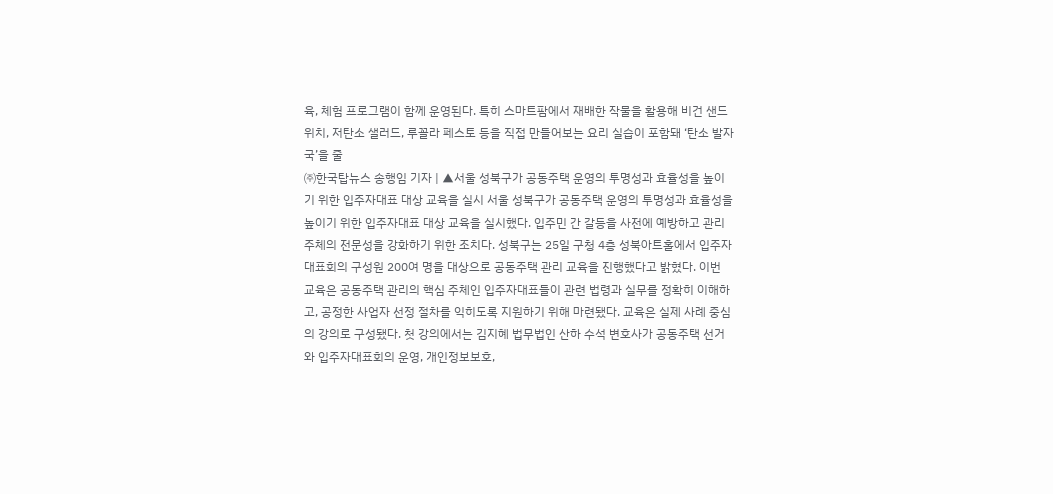육, 체험 프로그램이 함께 운영된다. 특히 스마트팜에서 재배한 작물을 활용해 비건 샌드위치, 저탄소 샐러드, 루꼴라 페스토 등을 직접 만들어보는 요리 실습이 포함돼 ‘탄소 발자국’을 줄
㈜한국탑뉴스 송행임 기자 | ▲서울 성북구가 공동주택 운영의 투명성과 효율성을 높이기 위한 입주자대표 대상 교육을 실시 서울 성북구가 공동주택 운영의 투명성과 효율성을 높이기 위한 입주자대표 대상 교육을 실시했다. 입주민 간 갈등을 사전에 예방하고 관리 주체의 전문성을 강화하기 위한 조치다. 성북구는 25일 구청 4층 성북아트홀에서 입주자대표회의 구성원 200여 명을 대상으로 공동주택 관리 교육을 진행했다고 밝혔다. 이번 교육은 공동주택 관리의 핵심 주체인 입주자대표들이 관련 법령과 실무를 정확히 이해하고, 공정한 사업자 선정 절차를 익히도록 지원하기 위해 마련됐다. 교육은 실제 사례 중심의 강의로 구성됐다. 첫 강의에서는 김지혜 법무법인 산하 수석 변호사가 공동주택 선거와 입주자대표회의 운영, 개인정보보호,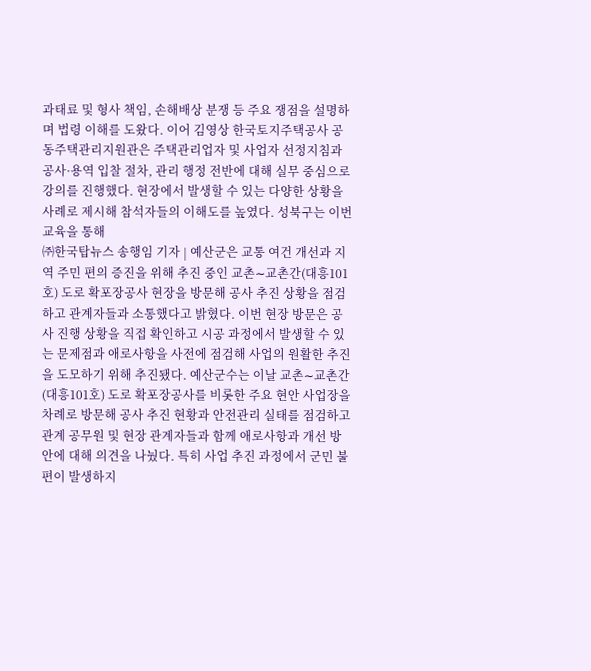과태료 및 형사 책임, 손해배상 분쟁 등 주요 쟁점을 설명하며 법령 이해를 도왔다. 이어 김영상 한국토지주택공사 공동주택관리지원관은 주택관리업자 및 사업자 선정지침과 공사·용역 입찰 절차, 관리 행정 전반에 대해 실무 중심으로 강의를 진행했다. 현장에서 발생할 수 있는 다양한 상황을 사례로 제시해 참석자들의 이해도를 높였다. 성북구는 이번 교육을 통해
㈜한국탑뉴스 송행임 기자 | 예산군은 교통 여건 개선과 지역 주민 편의 증진을 위해 추진 중인 교촌∼교촌간(대흥101호) 도로 확포장공사 현장을 방문해 공사 추진 상황을 점검하고 관계자들과 소통했다고 밝혔다. 이번 현장 방문은 공사 진행 상황을 직접 확인하고 시공 과정에서 발생할 수 있는 문제점과 애로사항을 사전에 점검해 사업의 원활한 추진을 도모하기 위해 추진됐다. 예산군수는 이날 교촌∼교촌간(대흥101호) 도로 확포장공사를 비롯한 주요 현안 사업장을 차례로 방문해 공사 추진 현황과 안전관리 실태를 점검하고 관계 공무원 및 현장 관계자들과 함께 애로사항과 개선 방안에 대해 의견을 나눴다. 특히 사업 추진 과정에서 군민 불편이 발생하지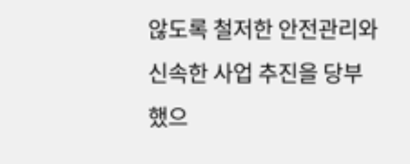않도록 철저한 안전관리와 신속한 사업 추진을 당부했으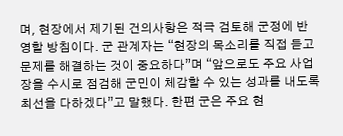며, 현장에서 제기된 건의사항은 적극 검토해 군정에 반영할 방침이다. 군 관계자는 “현장의 목소리를 직접 듣고 문제를 해결하는 것이 중요하다”며 “앞으로도 주요 사업장을 수시로 점검해 군민이 체감할 수 있는 성과를 내도록 최선을 다하겠다”고 말했다. 한편 군은 주요 현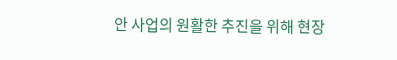안 사업의 원활한 추진을 위해 현장